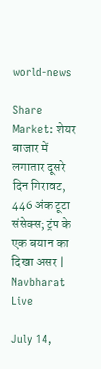world-news

Share Market: शेयर बाजार में लगातार दूसरे दिन गिरावट, 446 अंक टूटा संसेक्स; ट्रंप के एक बयान का दिखा असर | Navbharat Live

July 14,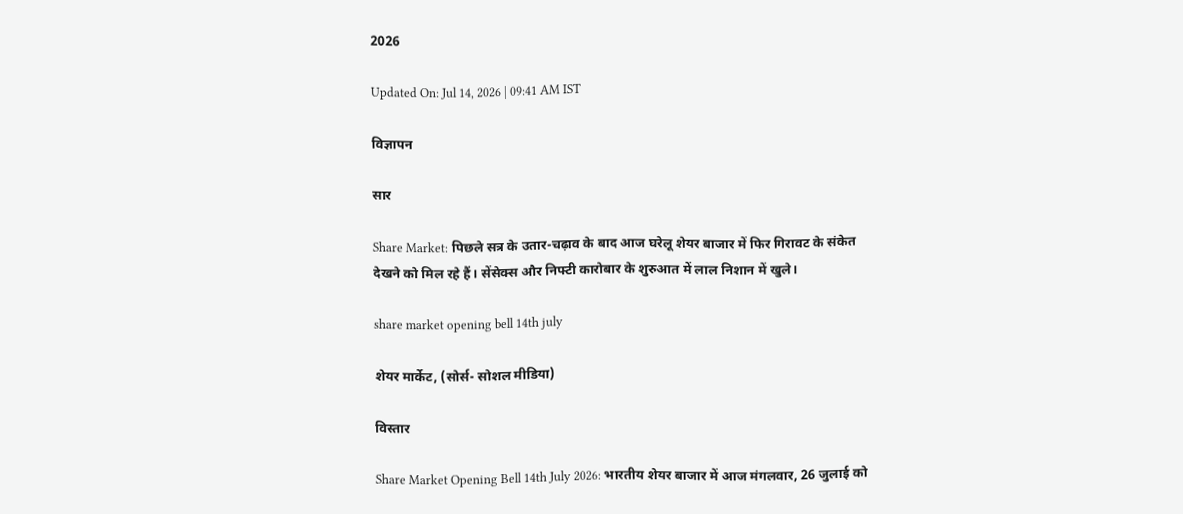2026

Updated On: Jul 14, 2026 | 09:41 AM IST

विज्ञापन

सार

Share Market: पिछले सत्र के उतार-चढ़ाव के बाद आज घरेलू शेयर बाजार में फिर गिरावट के संकेत देखने को मिल रहे हैं। सेंसेक्स और निफ्टी कारोबार के शुरुआत में लाल निशान में खुले।

share market opening bell 14th july

शेयर मार्केट, (सोर्स- सोशल मीडिया)

विस्तार

Share Market Opening Bell 14th July 2026: भारतीय शेयर बाजार में आज मंगलवार, 26 जुलाई को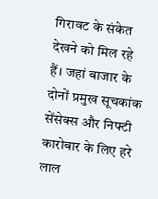गिरावट के संकेत देखने को मिल रहे हैं। जहां बाजार के दोनों प्रमुख सूचकांक सेंसेक्स और निफ्टी कारोबार के लिए हरे लाल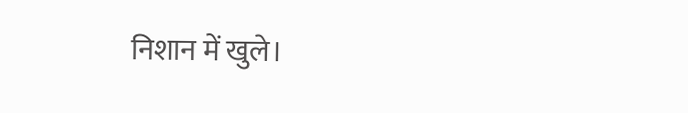निशान में खुले।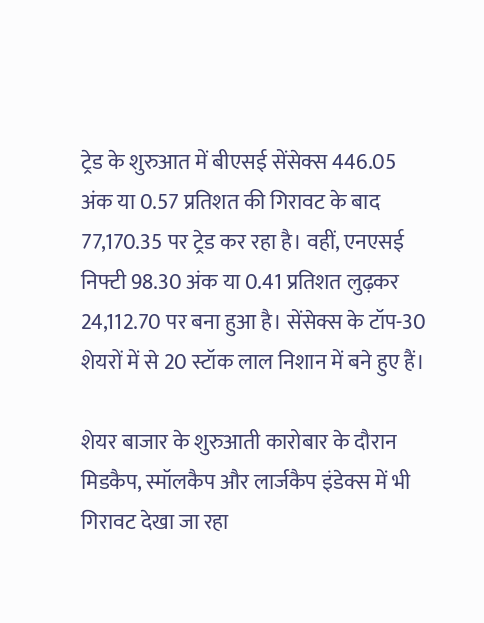ट्रेड के शुरुआत में बीएसई सेंसेक्स 446.05 अंक या 0.57 प्रतिशत की गिरावट के बाद 77,170.35 पर ट्रेड कर रहा है। वहीं, एनएसई निफ्टी 98.30 अंक या 0.41 प्रतिशत लुढ़कर 24,112.70 पर बना हुआ है। सेंसेक्स के टॉप-30 शेयरों में से 20 स्टॉक लाल निशान में बने हुए हैं।

शेयर बाजार के शुरुआती कारोबार के दौरान मिडकैप, स्मॉलकैप और लार्जकैप इंडेक्स में भी गिरावट देखा जा रहा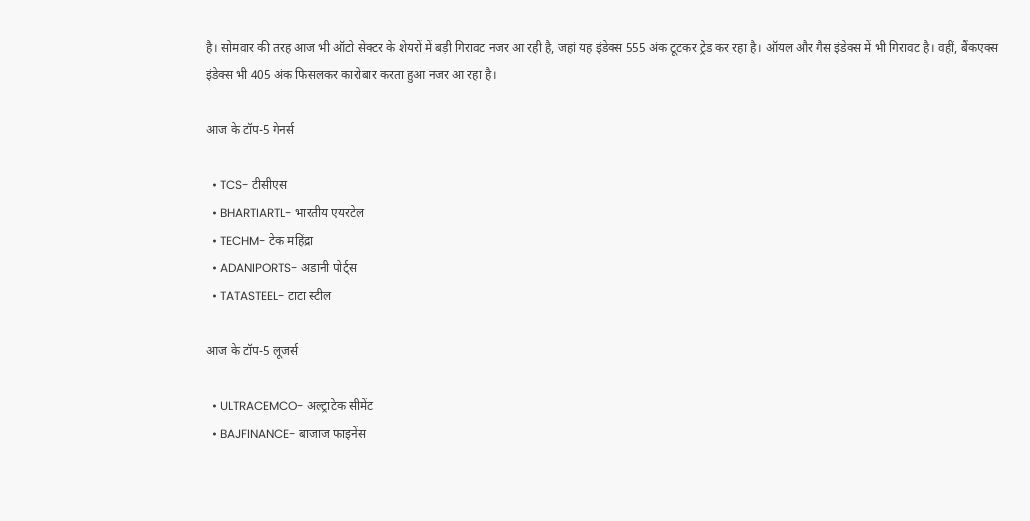है। सोमवार की तरह आज भी ऑटो सेक्टर के शेयरों में बड़ी गिरावट नजर आ रही है, जहां यह इंडेक्स 555 अंक टूटकर ट्रेड कर रहा है। ऑयल और गैस इंडेक्स में भी गिरावट है। वहीं, बैंकएक्स इंडेक्स भी 405 अंक फिसलकर कारोबार करता हुआ नजर आ रहा है।

आज के टॉप-5 गेनर्स

  • TCS- टीसीएस
  • BHARTIARTL- भारतीय एयरटेल
  • TECHM- टेक महिंद्रा
  • ADANIPORTS- अडानी पोर्ट्स
  • TATASTEEL- टाटा स्टील

आज के टॉप-5 लूजर्स

  • ULTRACEMCO- अल्ट्राटेक सीमेंट
  • BAJFINANCE- बाजाज फाइनेंस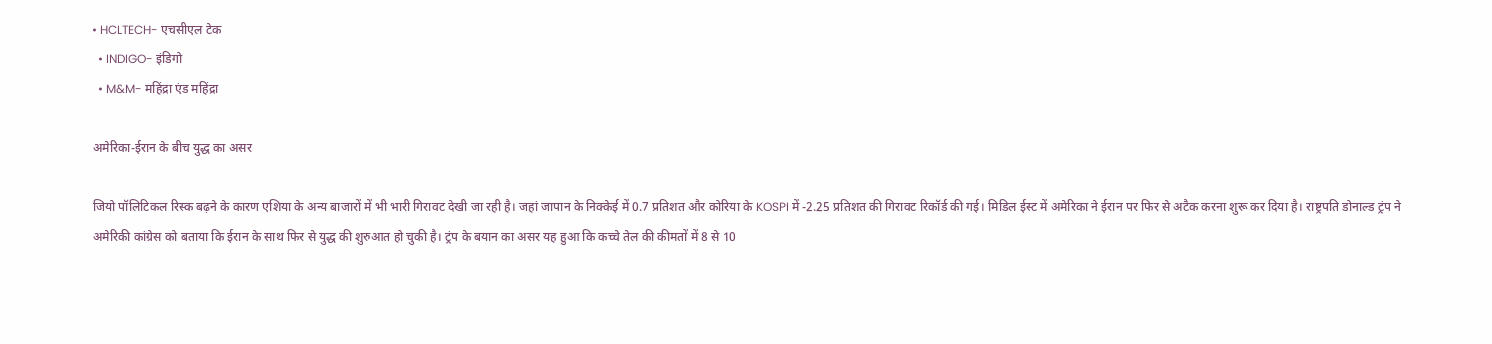• HCLTECH- एचसीएल टेक
  • INDIGO- इंडिगो
  • M&M- महिंद्रा एंड महिंद्रा

अमेरिका-ईरान के बीच युद्ध का असर

जियो पॉलिटिकल रिस्क बढ़ने के कारण एशिया के अन्य बाजारों में भी भारी गिरावट देखी जा रही है। जहां जापान के निक्केई में 0.7 प्रतिशत और कोरिया के KOSPI में -2.25 प्रतिशत की गिरावट रिकॉर्ड की गई। मिडिल ईस्ट में अमेरिका ने ईरान पर फिर से अटैक करना शुरू कर दिया है। राष्ट्रपति डोनाल्ड ट्रंप ने अमेरिकी कांग्रेस को बताया कि ईरान के साथ फिर से युद्ध की शुरुआत हो चुकी है। ट्रंप के बयान का असर यह हुआ कि कच्चे तेल की कीमतों में 8 से 10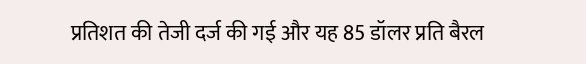प्रतिशत की तेजी दर्ज की गई और यह 85 डॉलर प्रति बैरल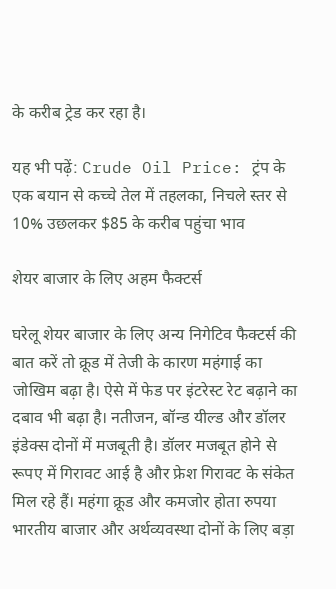के करीब ट्रेड कर रहा है।

यह भी पढ़ें: Crude Oil Price: ट्रंप के एक बयान से कच्चे तेल में तहलका, निचले स्तर से 10% उछलकर $85 के करीब पहुंचा भाव

शेयर बाजार के लिए अहम फैक्टर्स

घरेलू शेयर बाजार के लिए अन्य निगेटिव फैक्टर्स की बात करें तो क्रूड में तेजी के कारण महंगाई का जोखिम बढ़ा है। ऐसे में फेड पर इंटरेस्ट रेट बढ़ाने का दबाव भी बढ़ा है। नतीजन, बॉन्ड यील्ड और डॉलर इंडेक्स दोनों में मजबूती है। डॉलर मजबूत होने से रूपए में गिरावट आई है और फ्रेश गिरावट के संकेत मिल रहे हैं। महंगा क्रूड और कमजोर होता रुपया भारतीय बाजार और अर्थव्यवस्था दोनों के लिए बड़ा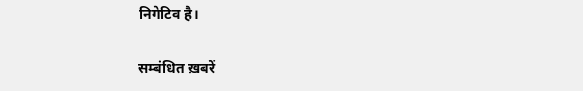निगेटिव है।

सम्बंधित ख़बरें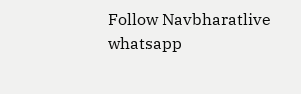Follow Navbharatlive whatsapp